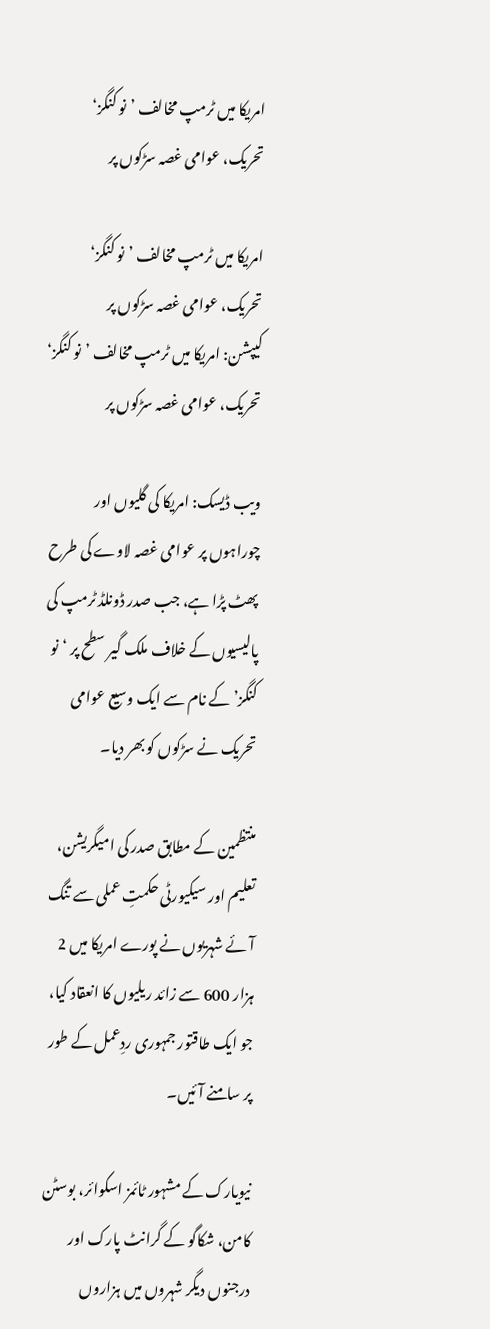امریکا میں ٹرمپ مخالف ’نو کنگز‘ تحریک، عوامی غصہ سڑکوں پر

امریکا میں ٹرمپ مخالف ’نو کنگز‘ تحریک، عوامی غصہ سڑکوں پر
کیپشن: امریکا میں ٹرمپ مخالف ’نو کنگز‘ تحریک، عوامی غصہ سڑکوں پر

ویب ڈیسک: امریکا کی گلیوں اور چوراہوں پر عوامی غصہ لاوے کی طرح پھٹ پڑا ہے، جب صدر ڈونلڈ ٹرمپ کی پالیسیوں کے خلاف ملک گیر سطح پر ‘نو کنگز’ کے نام سے ایک وسیع عوامی تحریک نے سڑکوں کو بھر دیا۔

منتظمین کے مطابق صدر کی امیگریشن، تعلیم اور سیکیورٹی حکمتِ عملی سے تنگ آئے شہریوں نے پورے امریکا میں 2 ہزار 600 سے زائد ریلیوں کا انعقاد کیا، جو ایک طاقتور جمہوری ردِعمل کے طور پر سامنے آئیں۔

نیویارک کے مشہور ٹائمز اسکوائر، بوسٹن کامن، شکاگو کے گرانٹ پارک اور درجنوں دیگر شہروں میں ہزاروں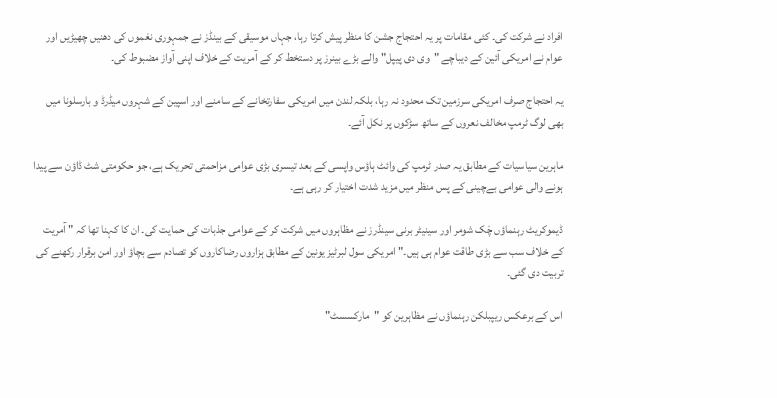افراد نے شرکت کی۔ کئی مقامات پر یہ احتجاج جشن کا منظر پیش کرتا رہا، جہاں موسیقی کے بینڈز نے جمہوری نغموں کی دھنیں چھیڑیں اور عوام نے امریکی آئین کے دیباچے "وی دی پیپل" والے بڑے بینرز پر دستخط کر کے آمریت کے خلاف اپنی آواز مضبوط کی۔

یہ احتجاج صرف امریکی سرزمین تک محدود نہ رہا، بلکہ لندن میں امریکی سفارتخانے کے سامنے اور اسپین کے شہروں میڈرڈ و بارسلونا میں بھی لوگ ٹرمپ مخالف نعروں کے ساتھ سڑکوں پر نکل آئے۔

ماہرین سیاسیات کے مطابق یہ صدر ٹرمپ کی وائٹ ہاؤس واپسی کے بعد تیسری بڑی عوامی مزاحمتی تحریک ہے، جو حکومتی شٹ ڈاؤن سے پیدا ہونے والی عوامی بےچینی کے پس منظر میں مزید شدت اختیار کر رہی ہے۔

ڈیموکریٹ رہنماؤں چَک شومر اور سینیٹر برنی سینڈرز نے مظاہروں میں شرکت کر کے عوامی جذبات کی حمایت کی۔ ان کا کہنا تھا کہ " آمریت کے خلاف سب سے بڑی طاقت عوام ہی ہیں۔" امریکی سول لبرٹیز یونین کے مطابق ہزاروں رضاکاروں کو تصادم سے بچاؤ اور امن برقرار رکھنے کی تربیت دی گئی۔

اس کے برعکس ریپبلکن رہنماؤں نے مظاہرین کو "مارکسسٹ"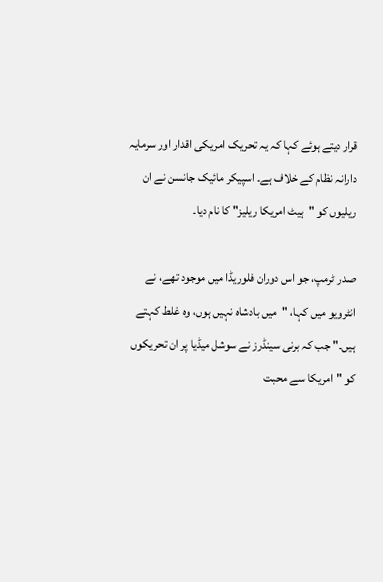قرار دیتے ہوئے کہا کہ یہ تحریک امریکی اقدار اور سرمایہ دارانہ نظام کے خلاف ہے۔ اسپیکر مائیک جانسن نے ان ریلیوں کو "ہیٹ امریکا ریلیز" کا نام دیا۔

صدر ٹرمپ، جو اس دوران فلوریڈا میں موجود تھے، نے انٹرویو میں کہا، "میں بادشاہ نہیں ہوں، وہ غلط کہتے ہیں۔" جب کہ برنی سینڈرز نے سوشل میڈیا پر ان تحریکوں کو "امریکا سے محبت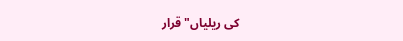کی ریلیاں" قرار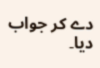دے کر جواب دیا۔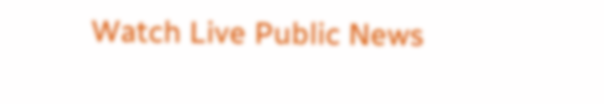Watch Live Public News